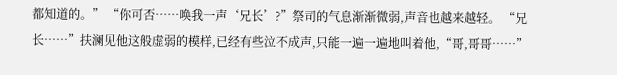都知道的。” “你可否……唤我一声‘兄长’?”祭司的气息渐渐微弱,声音也越来越轻。 “兄长……”扶澜见他这般虚弱的模样,已经有些泣不成声,只能一遍一遍地叫着他,“哥,哥哥……”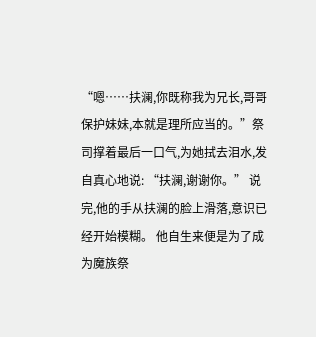“嗯……扶澜,你既称我为兄长,哥哥保护妹妹,本就是理所应当的。”祭司撑着最后一口气,为她拭去泪水,发自真心地说: “扶澜,谢谢你。” 说完,他的手从扶澜的脸上滑落,意识已经开始模糊。 他自生来便是为了成为魔族祭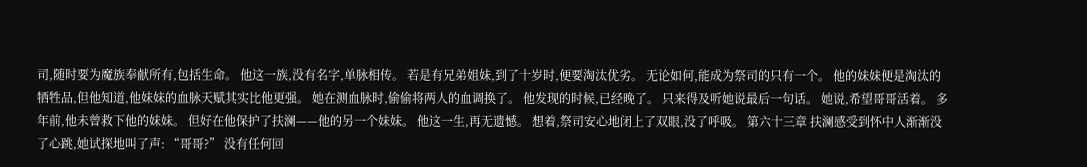司,随时要为魔族奉献所有,包括生命。 他这一族,没有名字,单脉相传。 若是有兄弟姐妹,到了十岁时,便要淘汰优劣。 无论如何,能成为祭司的只有一个。 他的妹妹便是淘汰的牺牲品,但他知道,他妹妹的血脉天赋其实比他更强。 她在测血脉时,偷偷将两人的血调换了。 他发现的时候,已经晚了。 只来得及听她说最后一句话。 她说,希望哥哥活着。 多年前,他未曾救下他的妹妹。 但好在他保护了扶澜——他的另一个妹妹。 他这一生,再无遗憾。 想着,祭司安心地闭上了双眼,没了呼吸。 第六十三章 扶澜感受到怀中人渐渐没了心跳,她试探地叫了声: “哥哥?” 没有任何回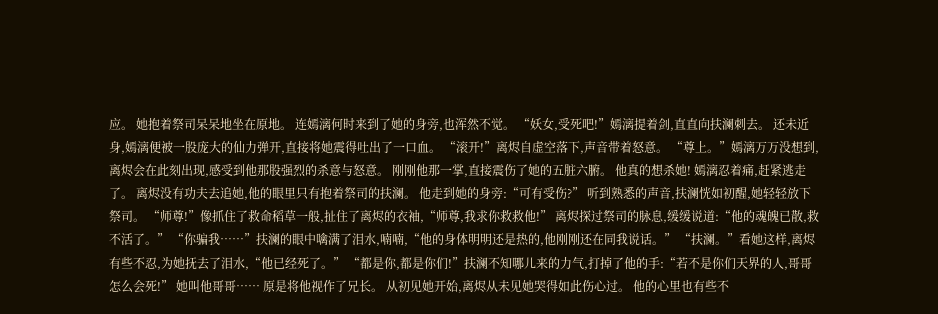应。 她抱着祭司呆呆地坐在原地。 连嫣漓何时来到了她的身旁,也浑然不觉。 “妖女,受死吧!”嫣漓提着剑,直直向扶澜刺去。 还未近身,嫣漓便被一股庞大的仙力弹开,直接将她震得吐出了一口血。 “滚开!”离烬自虚空落下,声音带着怒意。 “尊上。”嫣漓万万没想到,离烬会在此刻出现,感受到他那股强烈的杀意与怒意。 刚刚他那一掌,直接震伤了她的五脏六腑。 他真的想杀她! 嫣漓忍着痛,赶紧逃走了。 离烬没有功夫去追她,他的眼里只有抱着祭司的扶澜。 他走到她的身旁:“可有受伤?” 听到熟悉的声音,扶澜恍如初醒,她轻轻放下祭司。 “师尊!”像抓住了救命稻草一般,扯住了离烬的衣袖,“师尊,我求你救救他!” 离烬探过祭司的脉息,缓缓说道:“他的魂魄已散,救不活了。” “你骗我……”扶澜的眼中噙满了泪水,喃喃,“他的身体明明还是热的,他刚刚还在同我说话。” “扶澜。”看她这样,离烬有些不忍,为她抚去了泪水,“他已经死了。” “都是你,都是你们!”扶澜不知哪儿来的力气,打掉了他的手:“若不是你们天界的人,哥哥怎么会死!” 她叫他哥哥…… 原是将他视作了兄长。 从初见她开始,离烬从未见她哭得如此伤心过。 他的心里也有些不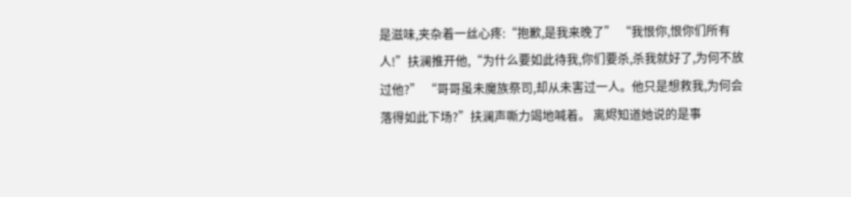是滋味,夹杂着一丝心疼:“抱歉,是我来晚了” “我恨你,恨你们所有人!”扶澜推开他,“为什么要如此待我,你们要杀,杀我就好了,为何不放过他?” “哥哥虽未魔族祭司,却从未害过一人。他只是想救我,为何会落得如此下场?”扶澜声嘶力竭地喊着。 离烬知道她说的是事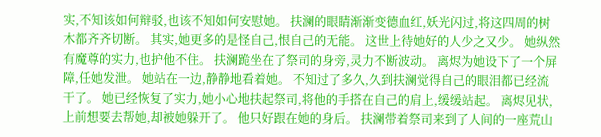实,不知该如何辩驳,也该不知如何安慰她。 扶澜的眼睛渐渐变德血红,妖光闪过,将这四周的树木都齐齐切断。 其实,她更多的是怪自己,恨自己的无能。 这世上待她好的人少之又少。 她纵然有魔尊的实力,也护他不住。 扶澜跪坐在了祭司的身旁,灵力不断波动。 离烬为她设下了一个屏障,任她发泄。 她站在一边,静静地看着她。 不知过了多久,久到扶澜觉得自己的眼泪都已经流干了。 她已经恢复了实力,她小心地扶起祭司,将他的手搭在自己的肩上,缓缓站起。 离烬见状,上前想要去帮她,却被她躲开了。 他只好跟在她的身后。 扶澜带着祭司来到了人间的一座荒山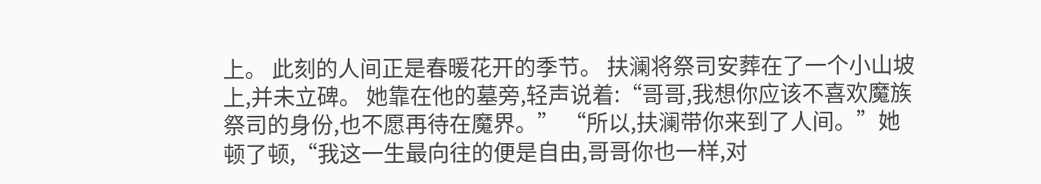上。 此刻的人间正是春暖花开的季节。 扶澜将祭司安葬在了一个小山坡上,并未立碑。 她靠在他的墓旁,轻声说着:“哥哥,我想你应该不喜欢魔族祭司的身份,也不愿再待在魔界。” “所以,扶澜带你来到了人间。”她顿了顿,“我这一生最向往的便是自由,哥哥你也一样,对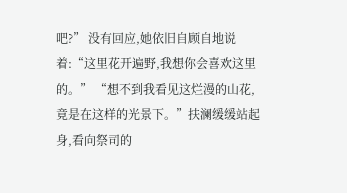吧?” 没有回应,她依旧自顾自地说着:“这里花开遍野,我想你会喜欢这里的。” “想不到我看见这烂漫的山花,竟是在这样的光景下。”扶澜缓缓站起身,看向祭司的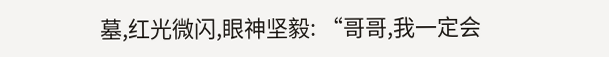墓,红光微闪,眼神坚毅: “哥哥,我一定会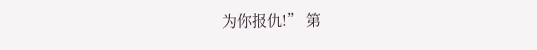为你报仇!” 第